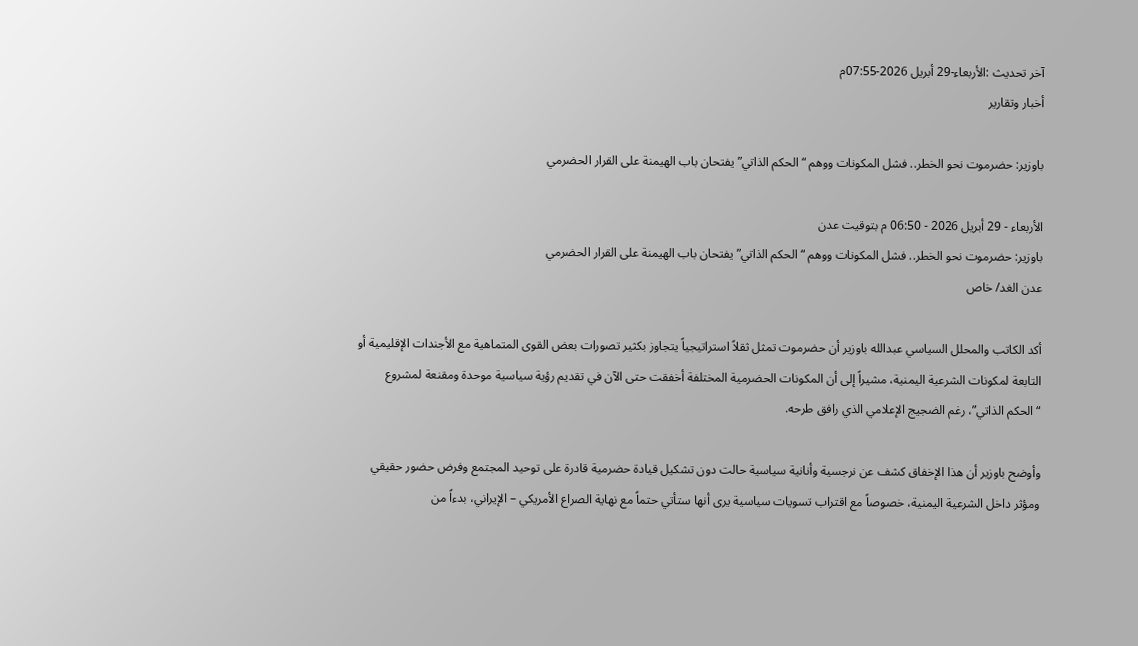آخر تحديث :الأربعاء-29 أبريل 2026-07:55م
أخبار وتقارير

باوزير: حضرموت نحو الخطر.. فشل المكونات ووهم “الحكم الذاتي” يفتحان باب الهيمنة على القرار الحضرمي

الأربعاء - 29 أبريل 2026 - 06:50 م بتوقيت عدن
باوزير: حضرموت نحو الخطر.. فشل المكونات ووهم “الحكم الذاتي” يفتحان باب الهيمنة على القرار الحضرمي
عدن الغد/ خاص

أكد الكاتب والمحلل السياسي عبدالله باوزير أن حضرموت تمثل ثقلاً استراتيجياً يتجاوز بكثير تصورات بعض القوى المتماهية مع الأجندات الإقليمية أو التابعة لمكونات الشرعية اليمنية، مشيراً إلى أن المكونات الحضرمية المختلفة أخفقت حتى الآن في تقديم رؤية سياسية موحدة ومقنعة لمشروع “الحكم الذاتي”، رغم الضجيج الإعلامي الذي رافق طرحه.

وأوضح باوزير أن هذا الإخفاق كشف عن نرجسية وأنانية سياسية حالت دون تشكيل قيادة حضرمية قادرة على توحيد المجتمع وفرض حضور حقيقي ومؤثر داخل الشرعية اليمنية، خصوصاً مع اقتراب تسويات سياسية يرى أنها ستأتي حتماً مع نهاية الصراع الأمريكي – الإيراني، بدءاً من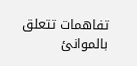تفاهمات تتعلق بالموانئ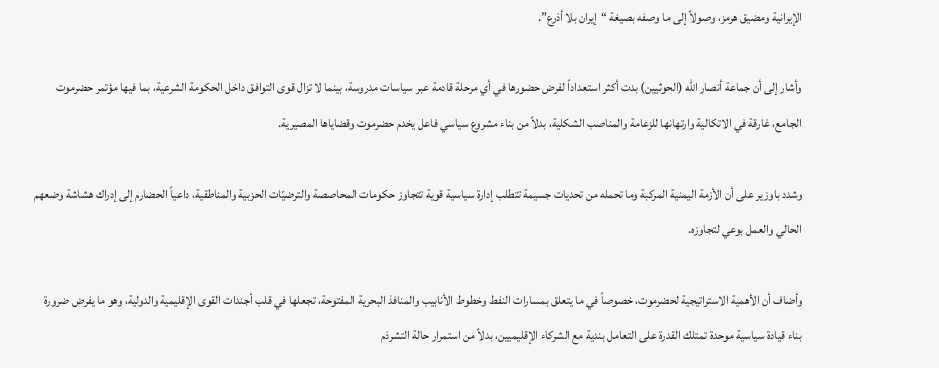الإيرانية ومضيق هرمز، وصولاً إلى ما وصفه بصيغة “إيران بلا أذرع”.

وأشار إلى أن جماعة أنصار الله (الحوثيين) بدت أكثر استعداداً لفرض حضورها في أي مرحلة قادمة عبر سياسات مدروسة، بينما لا تزال قوى التوافق داخل الحكومة الشرعية، بما فيها مؤتمر حضرموت الجامع، غارقة في الاتكالية وارتهانها للزعامة والمناصب الشكلية، بدلاً من بناء مشروع سياسي فاعل يخدم حضرموت وقضاياها المصيرية.

وشدد باوزير على أن الأزمة اليمنية المركبة وما تحمله من تحديات جسيمة تتطلب إدارة سياسية قوية تتجاوز حكومات المحاصصة والترضيّات الحزبية والمناطقية، داعياً الحضارم إلى إدراك هشاشة وضعهم الحالي والعمل بوعي لتجاوزه.

وأضاف أن الأهمية الاستراتيجية لحضرموت، خصوصاً في ما يتعلق بمسارات النفط وخطوط الأنابيب والمنافذ البحرية المفتوحة، تجعلها في قلب أجندات القوى الإقليمية والدولية، وهو ما يفرض ضرورة بناء قيادة سياسية موحدة تمتلك القدرة على التعامل بندية مع الشركاء الإقليميين، بدلاً من استمرار حالة التشرذم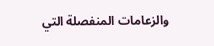والزعامات المنفصلة التي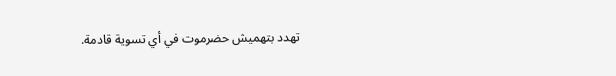تهدد بتهميش حضرموت في أي تسوية قادمة.